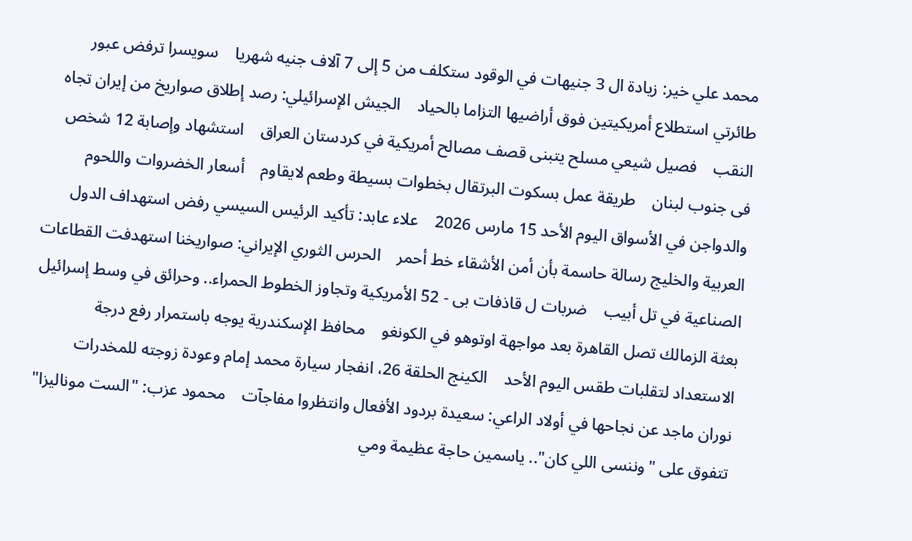محمد علي خير: زيادة ال 3 جنيهات في الوقود ستكلف من 5 إلى 7 آلاف جنيه شهريا    سويسرا ترفض عبور طائرتي استطلاع أمريكيتين فوق أراضيها التزاما بالحياد    الجيش الإسرائيلي: رصد إطلاق صواريخ من إيران تجاه النقب    فصيل شيعي مسلح يتبنى قصف مصالح أمريكية في كردستان العراق    استشهاد وإصابة 12 شخص فى جنوب لبنان    طريقة عمل بسكوت البرتقال بخطوات بسيطة وطعم لايقاوم    أسعار الخضروات واللحوم والدواجن في الأسواق اليوم الأحد 15 مارس 2026    علاء عابد: تأكيد الرئيس السيسي رفض استهداف الدول العربية والخليج رسالة حاسمة بأن أمن الأشقاء خط أحمر    الحرس الثوري الإيراني: صواريخنا استهدفت القطاعات الصناعية في تل أبيب    ضربات ل قاذفات بى - 52 الأمريكية وتجاوز الخطوط الحمراء.. وحرائق في وسط إسرائيل    بعثة الزمالك تصل القاهرة بعد مواجهة اوتوهو في الكونغو    محافظ الإسكندرية يوجه باستمرار رفع درجة الاستعداد لتقلبات طقس اليوم الأحد    الكينج الحلقة 26، انفجار سيارة محمد إمام وعودة زوجته للمخدرات    نوران ماجد عن نجاحها في أولاد الراعي: سعيدة بردود الأفعال وانتظروا مفاجآت    محمود عزب: "الست موناليزا" تتفوق على "وننسى اللي كان".. ياسمين حاجة عظيمة ومي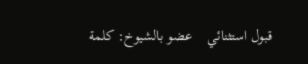قبول استثنائي    عضو بالشيوخ: كلمة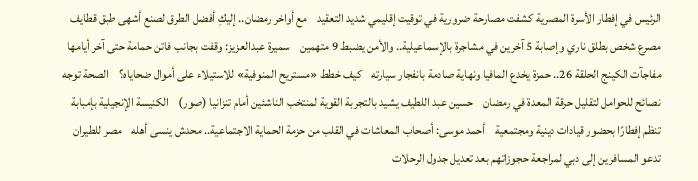الرئيس في إفطار الأسرة المصرية كشفت مصارحة ضرورية في توقيت إقليمي شديد التعقيد    مع أواخر رمضان.. إليكِ أفضل الطرق لصنع أشهى طبق قطايف    مصرع شخص بطلق ناري وإصابة 5 آخرين في مشاجرة بالإسماعيلية.. والأمن يضبط 9 متهمين    سميرة عبدالعزيز: وقفت بجانب فاتن حمامة حتى آخر أيامها    مفاجآت الكينج الحلقة 26.. حمزة يخدع المافيا ونهاية صادمة بانفجار سيارته    كيف خطط «مستريح المنوفية» للاستيلاء على أموال ضحاياه؟    الصحة توجه نصائح للحوامل لتقليل حرقة المعدة في رمضان    حسين عبد اللطيف يشيد بالتجربة القوية لمنتخب الناشئين أمام تنزانيا (صور)    الكنيسة الإنجيلية بإمبابة تنظم إفطارًا بحضور قيادات دينية ومجتمعية    أحمد موسى: أصحاب المعاشات في القلب من حزمة الحماية الاجتماعية.. محدش ينسى أهله    مصر للطيران تدعو المسافرين إلى دبي لمراجعة حجوزاتهم بعد تعديل جدول الرحلات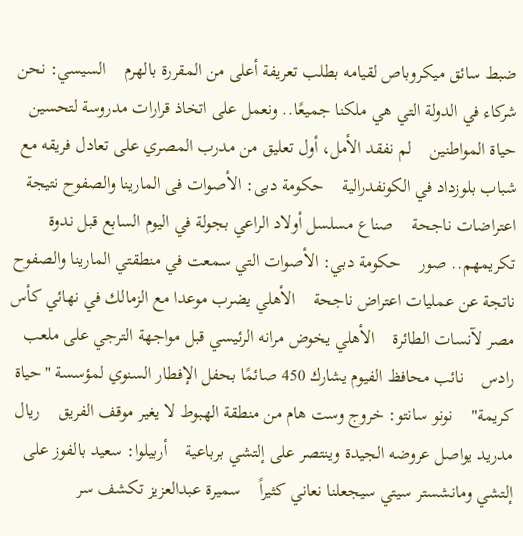ضبط سائق ميكروباص لقيامه بطلب تعريفة أعلى من المقررة بالهرم    السيسي: نحن شركاء في الدولة التي هي ملكنا جميعًا.. ونعمل على اتخاذ قرارات مدروسة لتحسين حياة المواطنين    لم نفقد الأمل، أول تعليق من مدرب المصري على تعادل فريقه مع شباب بلوزداد في الكونفدرالية    حكومة دبى: الأصوات فى المارينا والصفوح نتيجة اعتراضات ناجحة    صناع مسلسل أولاد الراعي بجولة في اليوم السابع قبل ندوة تكريمهم.. صور    حكومة دبي: الأصوات التي سمعت في منطقتي المارينا والصفوح ناتجة عن عمليات اعتراض ناجحة    الأهلي يضرب موعدا مع الزمالك في نهائي كأس مصر لآنسات الطائرة    الأهلي يخوض مرانه الرئيسي قبل مواجهة الترجي على ملعب رادس    نائب محافظ الفيوم يشارك 450 صائمًا بحفل الإفطار السنوي لمؤسسة "حياة كريمة"    نونو سانتو: خروج وست هام من منطقة الهبوط لا يغير موقف الفريق    ريال مدريد يواصل عروضه الجيدة وينتصر على إلتشي برباعية    أربيلوا: سعيد بالفوز على إلتشي ومانشستر سيتي سيجعلنا نعاني كثيراً    سميرة عبدالعزيز تكشف سر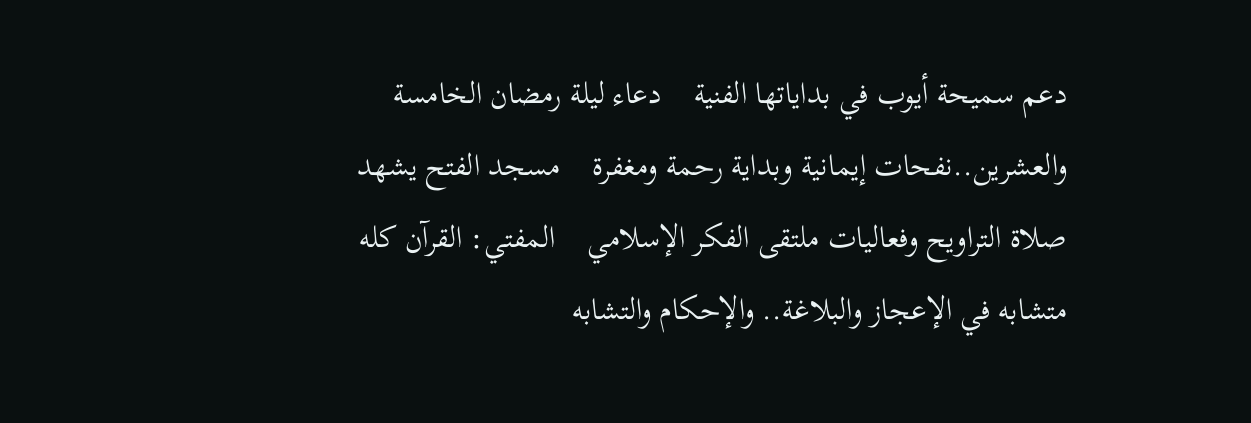دعم سميحة أيوب في بداياتها الفنية    دعاء ليلة رمضان الخامسة والعشرين..نفحات إيمانية وبداية رحمة ومغفرة    مسجد الفتح يشهد صلاة التراويح وفعاليات ملتقى الفكر الإسلامي    المفتي: القرآن كله متشابه في الإعجاز والبلاغة.. والإحكام والتشابه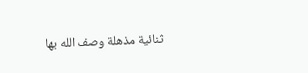ثنائية مذهلة وصف الله بها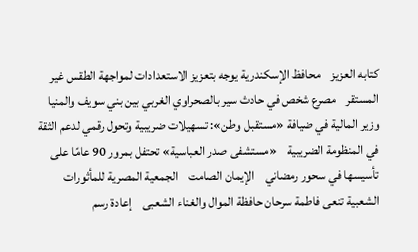كتابه العزيز    محافظ الإسكندرية يوجه بتعزيز الاستعدادات لمواجهة الطقس غير المستقر    مصرع شخص في حادث سير بالصحراوي الغربي بين بني سويف والمنيا    وزير المالية في ضيافة «مستقبل وطن»: تسهيلات ضريبية وتحول رقمي لدعم الثقة في المنظومة الضريبية    «مستشفى صدر العباسية» تحتفل بمرور 90 عامًا على تأسيسها في سحور رمضاني    الإيمان الصامت    الجمعية المصرية للمأثورات الشعبية تنعى فاطمة سرحان حافظة الموال والغناء الشعبى    إعادة رسم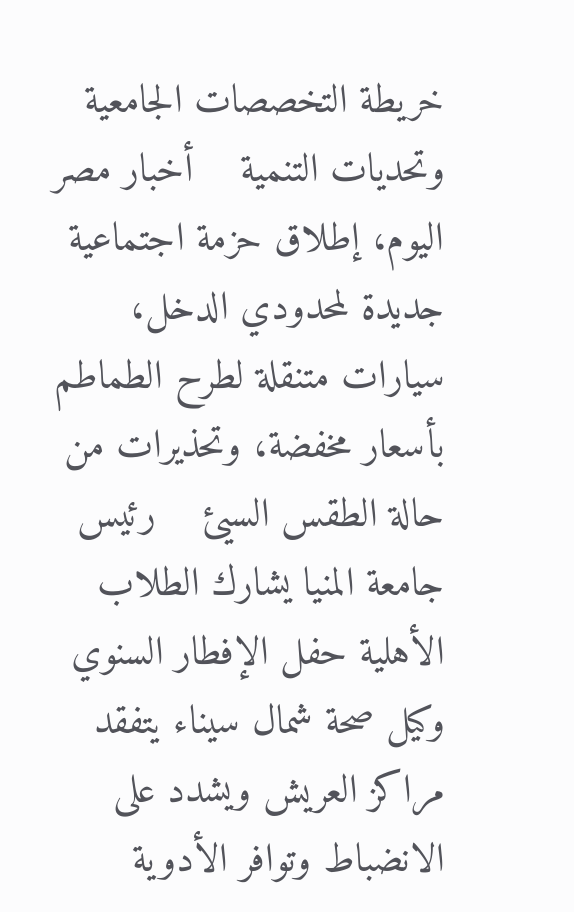خريطة التخصصات الجامعية وتحديات التنمية    أخبار مصر اليوم، إطلاق حزمة اجتماعية جديدة لمحدودي الدخل، سيارات متنقلة لطرح الطماطم بأسعار مخفضة، وتحذيرات من حالة الطقس السيئ    رئيس جامعة المنيا يشارك الطلاب الأهلية حفل الإفطار السنوي    وكيل صحة شمال سيناء يتفقد مراكز العريش ويشدد على الانضباط وتوافر الأدوية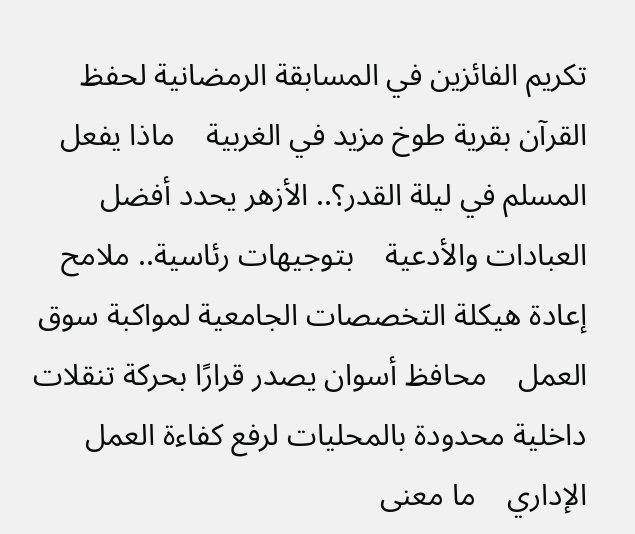تكريم الفائزين في المسابقة الرمضانية لحفظ القرآن بقرية طوخ مزيد في الغربية    ماذا يفعل المسلم في ليلة القدر؟.. الأزهر يحدد أفضل العبادات والأدعية    بتوجيهات رئاسية.. ملامح إعادة هيكلة التخصصات الجامعية لمواكبة سوق العمل    محافظ أسوان يصدر قرارًا بحركة تنقلات داخلية محدودة بالمحليات لرفع كفاءة العمل الإداري    ما معنى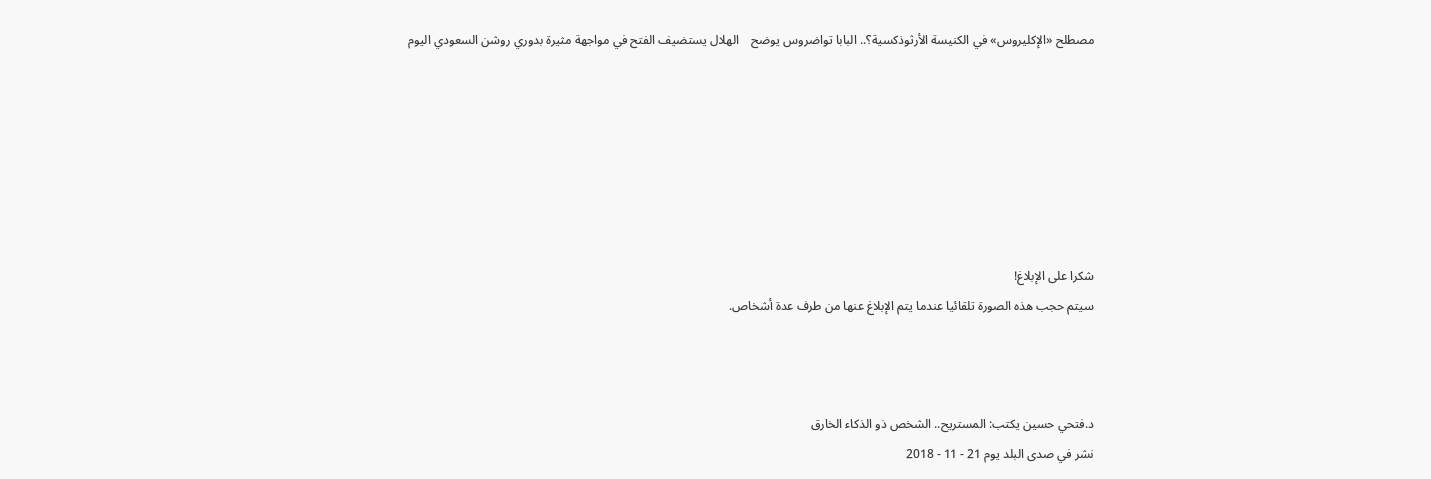مصطلح «الإكليروس» في الكنيسة الأرثوذكسية؟.. البابا تواضروس يوضح    الهلال يستضيف الفتح في مواجهة مثيرة بدوري روشن السعودي اليوم







شكرا على الإبلاغ!
سيتم حجب هذه الصورة تلقائيا عندما يتم الإبلاغ عنها من طرف عدة أشخاص.



د.فتحي حسين يكتب: المستريح.. الشخص ذو الذكاء الخارق
نشر في صدى البلد يوم 21 - 11 - 2018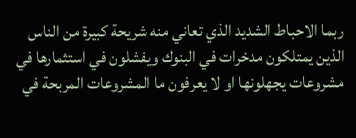ربما الاحباط الشديد الذي تعاني منه شريحة كبيرة من الناس الذين يمتلكون مدخرات في البنوك ويفشلون في استثمارها في مشروعات يجهلونها او لا يعرفون ما المشروعات المربحة في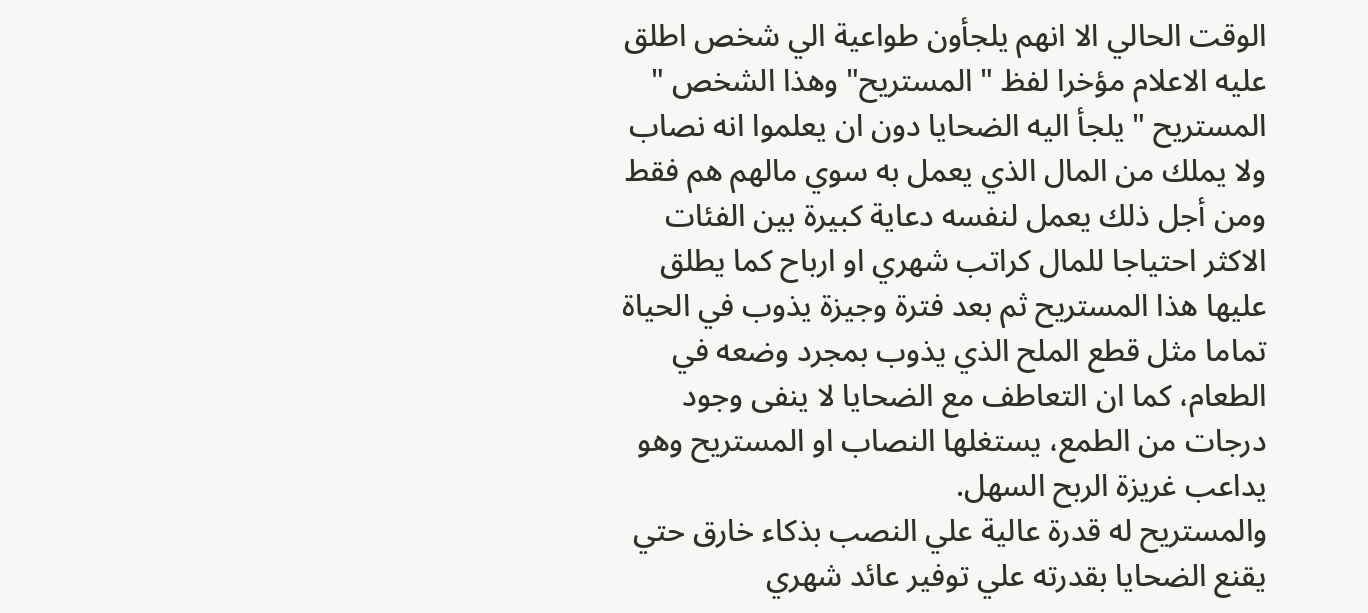الوقت الحالي الا انهم يلجأون طواعية الي شخص اطلق عليه الاعلام مؤخرا لفظ " المستريح" وهذا الشخص " المستريح " يلجأ اليه الضحايا دون ان يعلموا انه نصاب ولا يملك من المال الذي يعمل به سوي مالهم هم فقط ومن أجل ذلك يعمل لنفسه دعاية كبيرة بين الفئات الاكثر احتياجا للمال كراتب شهري او ارباح كما يطلق عليها هذا المستريح ثم بعد فترة وجيزة يذوب في الحياة تماما مثل قطع الملح الذي يذوب بمجرد وضعه في الطعام، كما ان التعاطف مع الضحايا لا ينفى وجود درجات من الطمع، يستغلها النصاب او المستريح وهو يداعب غريزة الربح السهل.
والمستريح له قدرة عالية علي النصب بذكاء خارق حتي يقنع الضحايا بقدرته علي توفير عائد شهري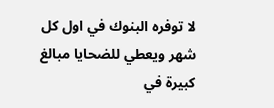لا توفره البنوك في اول كل شهر ويعطي للضحايا مبالغ كبيرة في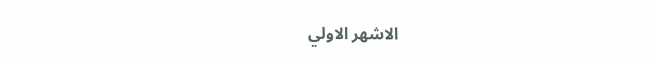الاشهر الاولي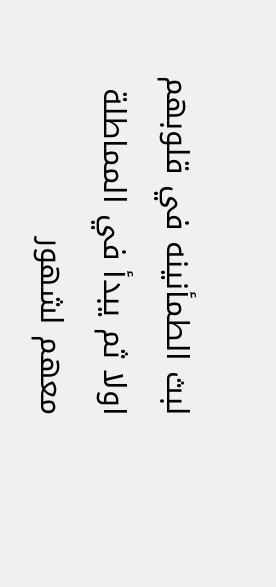لبث الطمأنينه في قلوبهم اولا ثم يبدأ في المماطلة معهم لشهور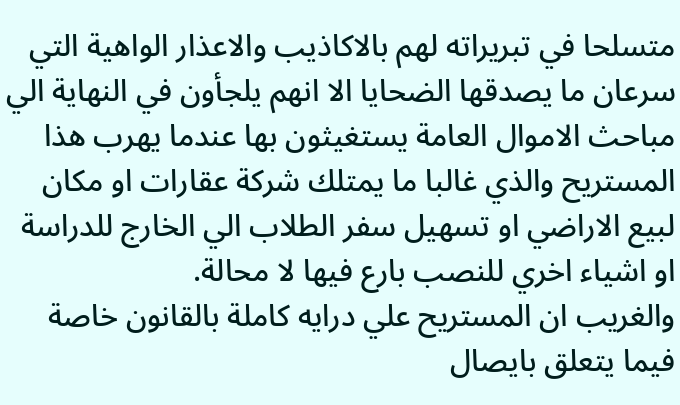متسلحا في تبريراته لهم بالاكاذيب والاعذار الواهية التي سرعان ما يصدقها الضحايا الا انهم يلجأون في النهاية الي مباحث الاموال العامة يستغيثون بها عندما يهرب هذا المستريح والذي غالبا ما يمتلك شركة عقارات او مكان لبيع الاراضي او تسهيل سفر الطلاب الي الخارج للدراسة او اشياء اخري للنصب بارع فيها لا محالة.
والغريب ان المستريح علي درايه كاملة بالقانون خاصة فيما يتعلق بايصال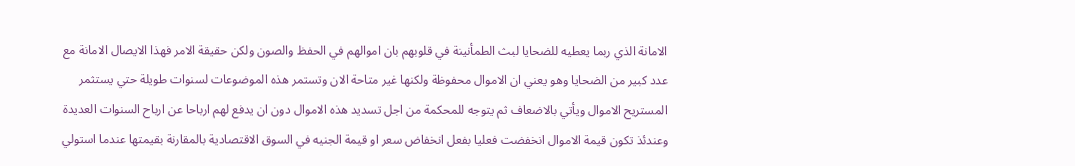الامانة الذي ربما يعطيه للضحايا لبث الطمأنينة في قلوبهم بان اموالهم في الحفظ والصون ولكن حقيقة الامر فهذا الايصال الامانة مع عدد كبير من الضحايا وهو يعني ان الاموال محفوظة ولكنها غير متاحة الان وتستمر هذه الموضوعات لسنوات طويلة حتي يستثمر المستريح الاموال ويأتي بالاضعاف ثم يتوجه للمحكمة من اجل تسديد هذه الاموال دون ان يدفع لهم ارباحا عن ارباح السنوات العديدة وعندئذ تكون قيمة الاموال انخفضت فعليا بفعل انخفاض سعر او قيمة الجنيه في السوق الاقتصادية بالمقارنة بقيمتها عندما استولي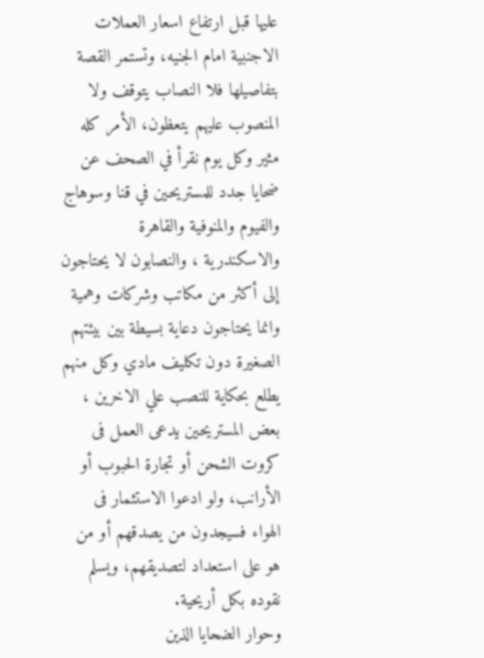عليها قبل ارتفاع اسعار العملات الاجنبية امام الجنيه، وتستمر القصة بتفاصيلها فلا النصاب يتوقف ولا المنصوب عليهم يتعظون، الأمر كله مثير وكل يوم نقرأ في الصحف عن ضحايا جدد للمستريحين في قنا وسوهاج والفيوم والمنوفية والقاهرة والاسكندرية ، والنصابون لا يحتاجون إلى أكثر من مكاتب وشركات وهمية وانما يحتاجون دعاية بسيطة بين بيئتهم الصغيرة دون تكليف مادي وكل منهم يطلع بحكاية للنصب علي الاخرين ، بعض المستريحين يدعى العمل فى كروت الشحن أو تجارة الحبوب أو الأرانب، ولو ادعوا الاستثمار فى الهواء فسيجدون من يصدقهم أو من هو على استعداد لتصديقهم، ويسلم نقوده بكل أريحية.
وحوار الضحايا الذين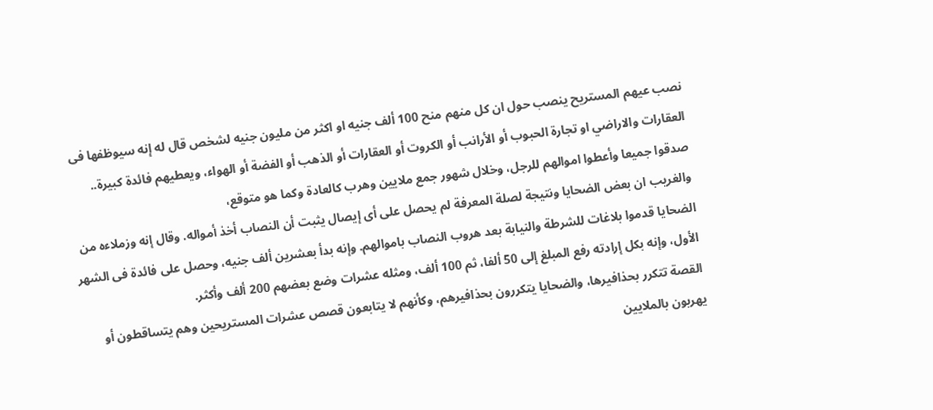نصب عيهم المستريح ينصب حول ان كل منهم منح 100 ألف جنيه او اكثر من مليون جنيه لشخص قال له إنه سيوظفها فى العقارات والاراضي او تجارة الحبوب أو الأرانب أو الكروت أو العقارات أو الذهب أو الفضة أو الهواء، ويعطيهم فائدة كبيرة.. صدقوا جميعا وأعطوا اموالهم للرجل، وخلال شهور جمع ملايين وهرب كالعادة وكما هو متوقع،
والغريب ان بعض الضحايا ونتيجة لصلة المعرفة لم يحصل على أى إيصال يثبت أن النصاب أخذ أمواله. وقال إنه وزملاءه من الضحايا قدموا بلاغات للشرطة والنيابة بعد هروب النصاب باموالهم. وإنه بدأ بعشرين ألف جنيه، وحصل على فائدة فى الشهر الأول، وإنه بكل إرادته رفع المبلغ إلى 50 ألفا، ثم 100 ألف، ومثله عشرات وضع بعضهم 200 ألف وأكثر.
القصة تتكرر بحذافيرها، والضحايا يتكررون بحذافيرهم، وكأنهم لا يتابعون قصص عشرات المستريحين وهم يتساقطون أو يهربون بالملايين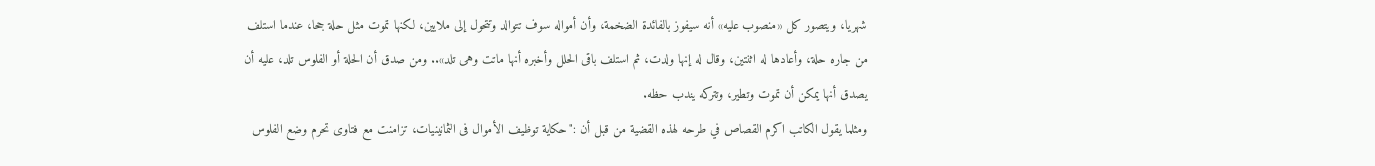شهريا، ويتصور كل «منصوب عليه» أنه سيفوز بالفائدة الضخمة، وأن أمواله سوف تتوالد وتتحول إلى ملايين، لكنها تموت مثل حلة جحا، عندما استلف من جاره حلة، وأعادها له اثنتين، وقال له إنها ولدت، ثم استلف باقى الحلل وأخبره أنها ماتت وهى تلد».. ومن صدق أن الحلة أو الفلوس تلد، عليه أن يصدق أنها يمكن أن تموت وتطير، وتتركه يندب حظه.
ومثلما يقول الكاتب اكرم القصاص في طرحه لهذه القضية من قبل أن :"حكاية توظيف الأموال فى الثمانينيات، تزامنت مع فتاوى تحرم وضع الفلوس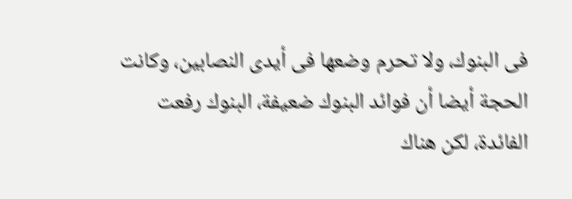فى البنوك، ولا تحرم وضعها فى أيدى النصابين، وكانت الحجة أيضا أن فوائد البنوك ضعيفة، البنوك رفعت الفائدة، لكن هناك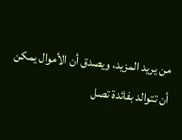من يريد المزيد، ويصدق أن الأموال يمكن أن تتوالد بفائدة تصل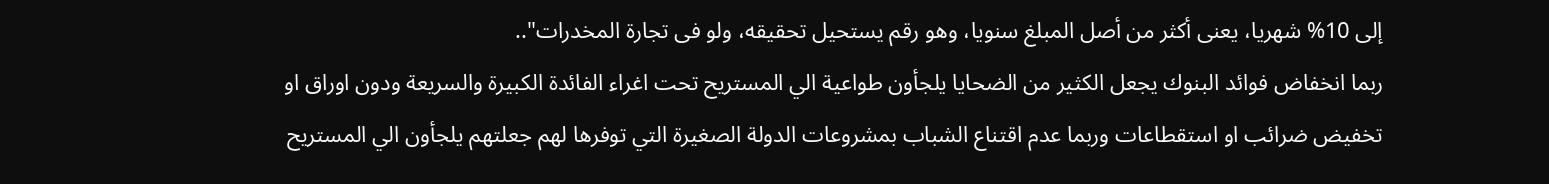إلى 10% شهريا، يعنى أكثر من أصل المبلغ سنويا، وهو رقم يستحيل تحقيقه، ولو فى تجارة المخدرات"..
ربما انخفاض فوائد البنوك يجعل الكثير من الضحايا يلجأون طواعية الي المستريح تحت اغراء الفائدة الكبيرة والسريعة ودون اوراق او تخفيض ضرائب او استقطاعات وربما عدم اقتناع الشباب بمشروعات الدولة الصغيرة التي توفرها لهم جعلتهم يلجأون الي المستريح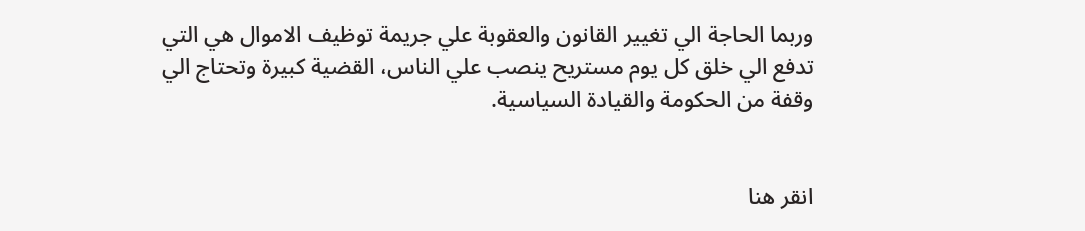وربما الحاجة الي تغيير القانون والعقوبة علي جريمة توظيف الاموال هي التي تدفع الي خلق كل يوم مستريح ينصب علي الناس، القضية كبيرة وتحتاج الي وقفة من الحكومة والقيادة السياسية.


انقر هنا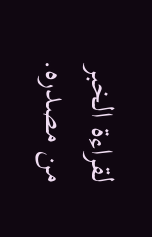لقراءة الخبر من مصدره.